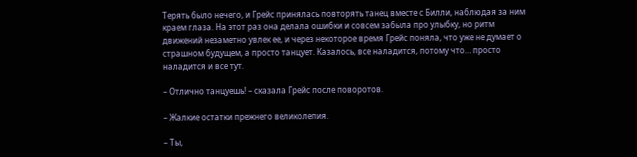Терять было нечего, и Грейс принялась повторять танец вместе с Билли, наблюдая за ним краем глаза. На этот раз она делала ошибки и совсем забыла про улыбку, но ритм движений незаметно увлек ее, и через некоторое время Грейс поняла, что уже не думает о страшном будущем, а просто танцует. Казалось, все наладится, потому что… просто наладится и все тут.

– Отлично танцуешь! – сказала Грейс после поворотов.

– Жалкие остатки прежнего великолепия.

– Ты,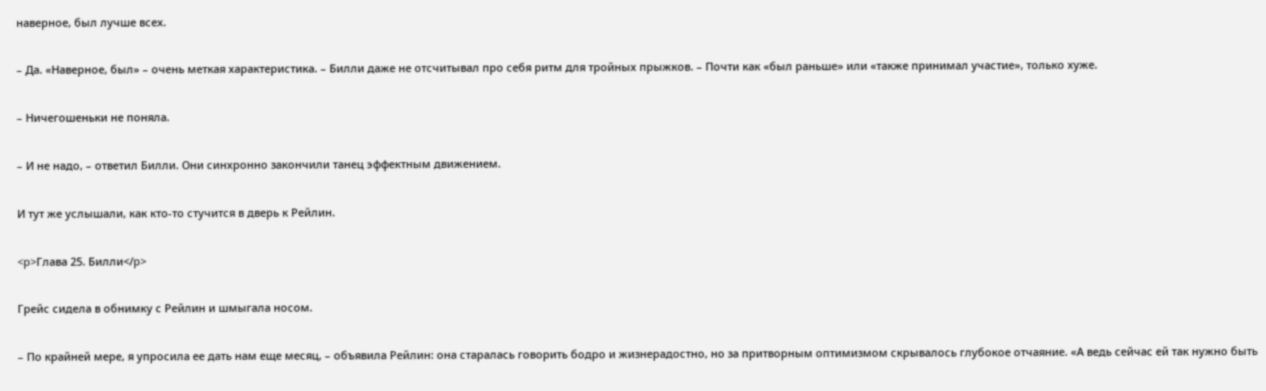наверное, был лучше всех.

– Да. «Наверное, был» – очень меткая характеристика. – Билли даже не отсчитывал про себя ритм для тройных прыжков. – Почти как «был раньше» или «также принимал участие», только хуже.

– Ничегошеньки не поняла.

– И не надо, – ответил Билли. Они синхронно закончили танец эффектным движением.

И тут же услышали, как кто-то стучится в дверь к Рейлин.

<p>Глава 25. Билли</p>

Грейс сидела в обнимку с Рейлин и шмыгала носом.

– По крайней мере, я упросила ее дать нам еще месяц, – объявила Рейлин: она старалась говорить бодро и жизнерадостно, но за притворным оптимизмом скрывалось глубокое отчаяние. «А ведь сейчас ей так нужно быть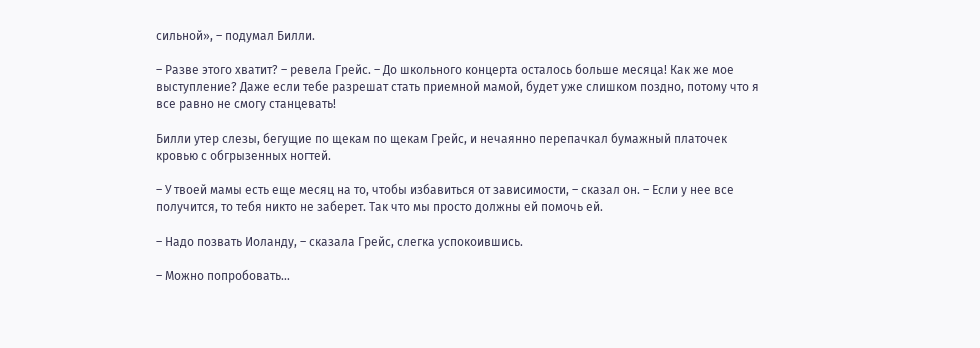сильной», – подумал Билли.

– Разве этого хватит? – ревела Грейс. – До школьного концерта осталось больше месяца! Как же мое выступление? Даже если тебе разрешат стать приемной мамой, будет уже слишком поздно, потому что я все равно не смогу станцевать!

Билли утер слезы, бегущие по щекам по щекам Грейс, и нечаянно перепачкал бумажный платочек кровью с обгрызенных ногтей.

– У твоей мамы есть еще месяц на то, чтобы избавиться от зависимости, – сказал он. – Если у нее все получится, то тебя никто не заберет. Так что мы просто должны ей помочь ей.

– Надо позвать Иоланду, – сказала Грейс, слегка успокоившись.

– Можно попробовать…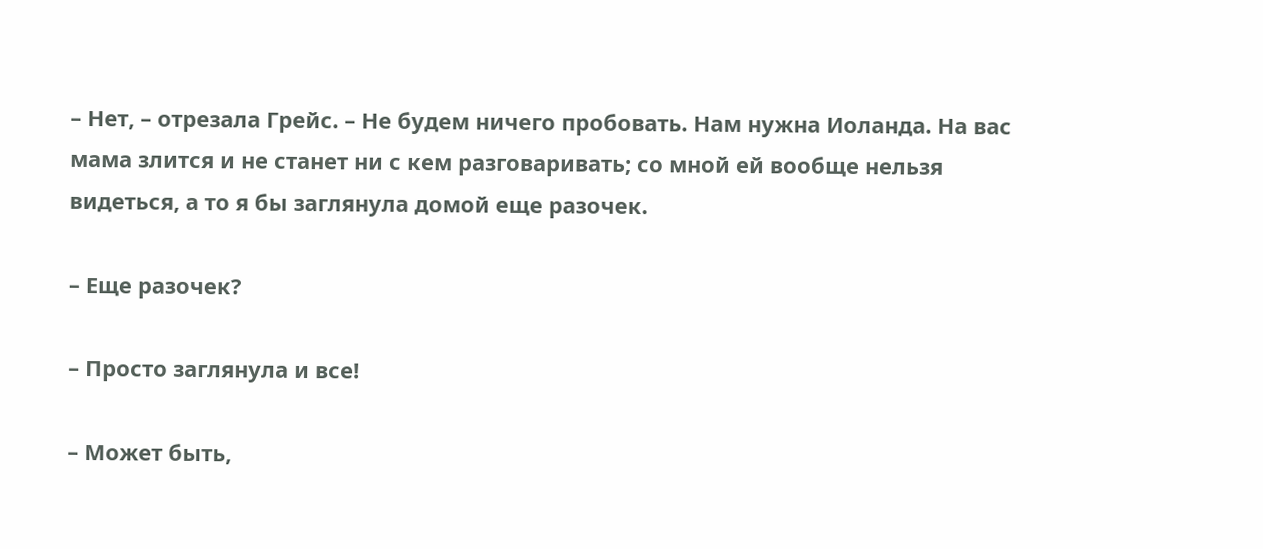– Нет, – отрезала Грейс. – Не будем ничего пробовать. Нам нужна Иоланда. На вас мама злится и не станет ни с кем разговаривать; со мной ей вообще нельзя видеться, а то я бы заглянула домой еще разочек.

– Еще разочек?

– Просто заглянула и все!

– Может быть,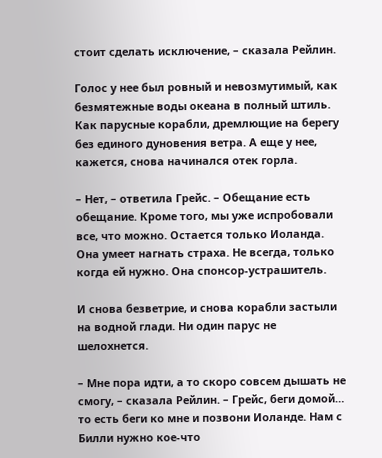стоит сделать исключение, – сказала Рейлин.

Голос у нее был ровный и невозмутимый, как безмятежные воды океана в полный штиль. Как парусные корабли, дремлющие на берегу без единого дуновения ветра. А еще у нее, кажется, снова начинался отек горла.

– Нет, – ответила Грейс. – Обещание есть обещание. Кроме того, мы уже испробовали все, что можно. Остается только Иоланда. Она умеет нагнать страха. Не всегда, только когда ей нужно. Она спонсор-устрашитель.

И снова безветрие, и снова корабли застыли на водной глади. Ни один парус не шелохнется.

– Мне пора идти, а то скоро совсем дышать не смогу, – сказала Рейлин. – Грейс, беги домой… то есть беги ко мне и позвони Иоланде. Нам с Билли нужно кое-что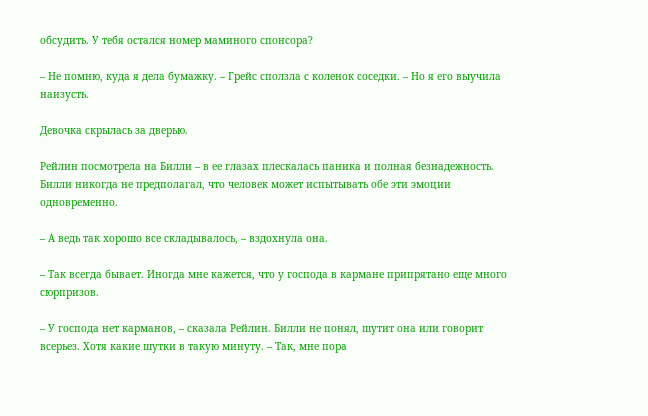обсудить. У тебя остался номер маминого спонсора?

– Не помню, куда я дела бумажку. – Грейс сползла с коленок соседки. – Но я его выучила наизусть.

Девочка скрылась за дверью.

Рейлин посмотрела на Билли – в ее глазах плескалась паника и полная безнадежность. Билли никогда не предполагал, что человек может испытывать обе эти эмоции одновременно.

– А ведь так хорошо все складывалось, – вздохнула она.

– Так всегда бывает. Иногда мне кажется, что у господа в кармане припрятано еще много сюрпризов.

– У господа нет карманов, – сказала Рейлин. Билли не понял, шутит она или говорит всерьез. Хотя какие шутки в такую минуту. – Так, мне пора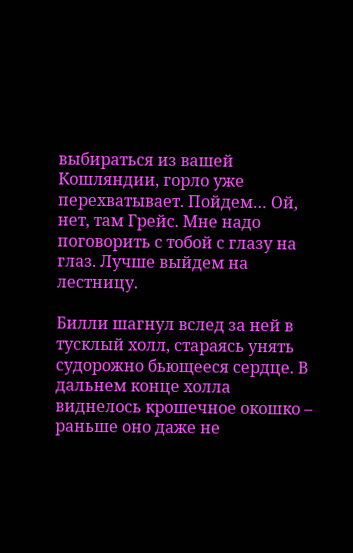выбираться из вашей Кошляндии, горло уже перехватывает. Пойдем… Ой, нет, там Грейс. Мне надо поговорить с тобой с глазу на глаз. Лучше выйдем на лестницу.

Билли шагнул вслед за ней в тусклый холл, стараясь унять судорожно бьющееся сердце. В дальнем конце холла виднелось крошечное окошко – раньше оно даже не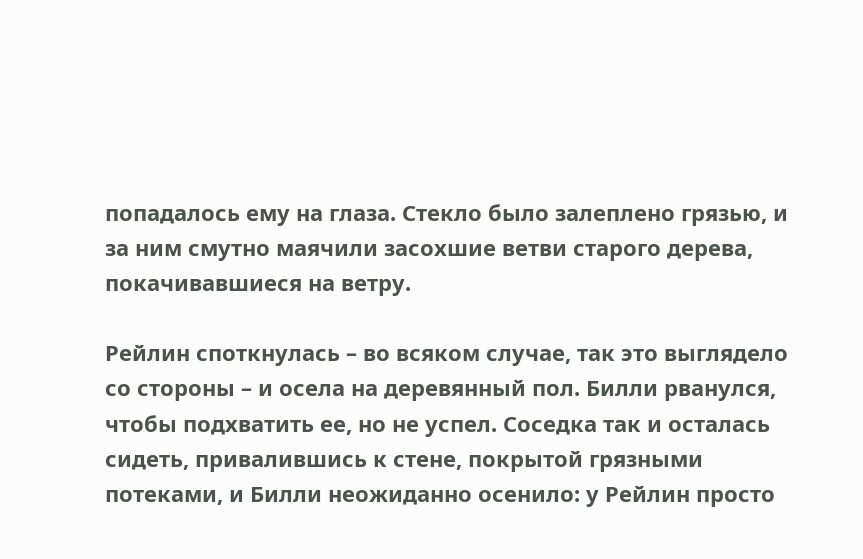попадалось ему на глаза. Стекло было залеплено грязью, и за ним смутно маячили засохшие ветви старого дерева, покачивавшиеся на ветру.

Рейлин споткнулась – во всяком случае, так это выглядело со стороны – и осела на деревянный пол. Билли рванулся, чтобы подхватить ее, но не успел. Соседка так и осталась сидеть, привалившись к стене, покрытой грязными потеками, и Билли неожиданно осенило: у Рейлин просто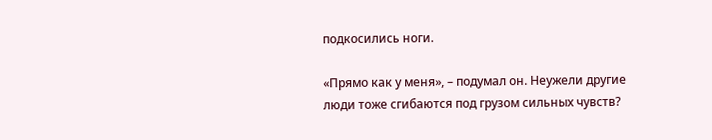подкосились ноги.

«Прямо как у меня», – подумал он. Неужели другие люди тоже сгибаются под грузом сильных чувств?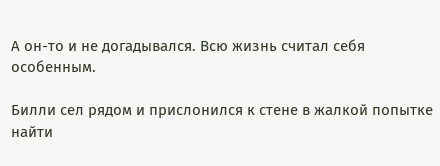А он-то и не догадывался. Всю жизнь считал себя особенным.

Билли сел рядом и прислонился к стене в жалкой попытке найти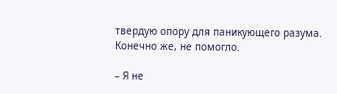твердую опору для паникующего разума. Конечно же, не помогло.

– Я не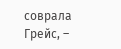соврала Грейс, –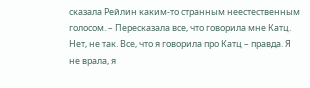сказала Рейлин каким-то странным неестественным голосом. – Пересказала все, что говорила мне Катц. Нет, не так. Все, что я говорила про Катц – правда. Я не врала, я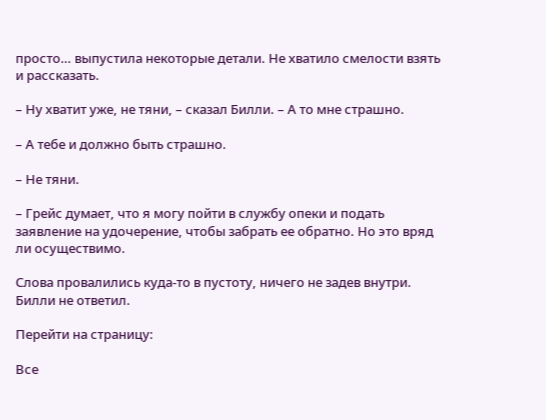просто… выпустила некоторые детали. Не хватило смелости взять и рассказать.

– Ну хватит уже, не тяни, – сказал Билли. – А то мне страшно.

– А тебе и должно быть страшно.

– Не тяни.

– Грейс думает, что я могу пойти в службу опеки и подать заявление на удочерение, чтобы забрать ее обратно. Но это вряд ли осуществимо.

Слова провалились куда-то в пустоту, ничего не задев внутри. Билли не ответил.

Перейти на страницу:

Все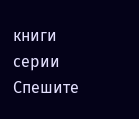книги серии Спешите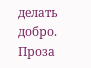делать добро. Проза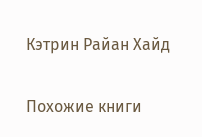Кэтрин Райан Хайд

Похожие книги